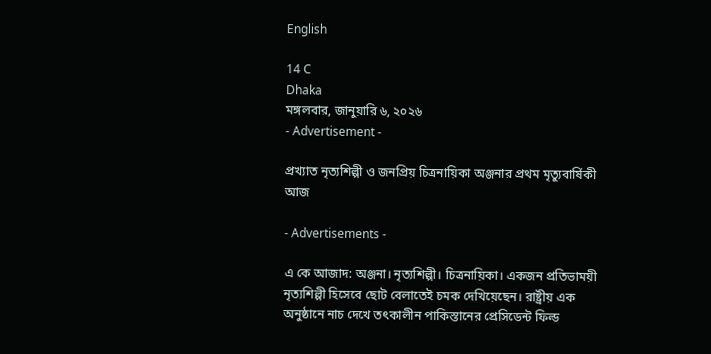English

14 C
Dhaka
মঙ্গলবার, জানুয়ারি ৬, ২০২৬
- Advertisement -

প্রখ্যাত নৃত্যশিল্পী ও জনপ্রিয় চিত্রনায়িকা অঞ্জনার প্রথম মৃত্যুবার্ষিকী আজ

- Advertisements -

এ কে আজাদ: অঞ্জনা। নৃত্যশিল্পী। চিত্রনায়িকা। একজন প্রতিভাময়ী নৃত্যশিল্পী হিসেবে ছোট বেলাতেই চমক দেখিয়েছেন। রাষ্ট্রীয় এক অনুষ্ঠানে নাচ দেখে তৎকালীন পাকিস্তানের প্রেসিডেন্ট ফিল্ড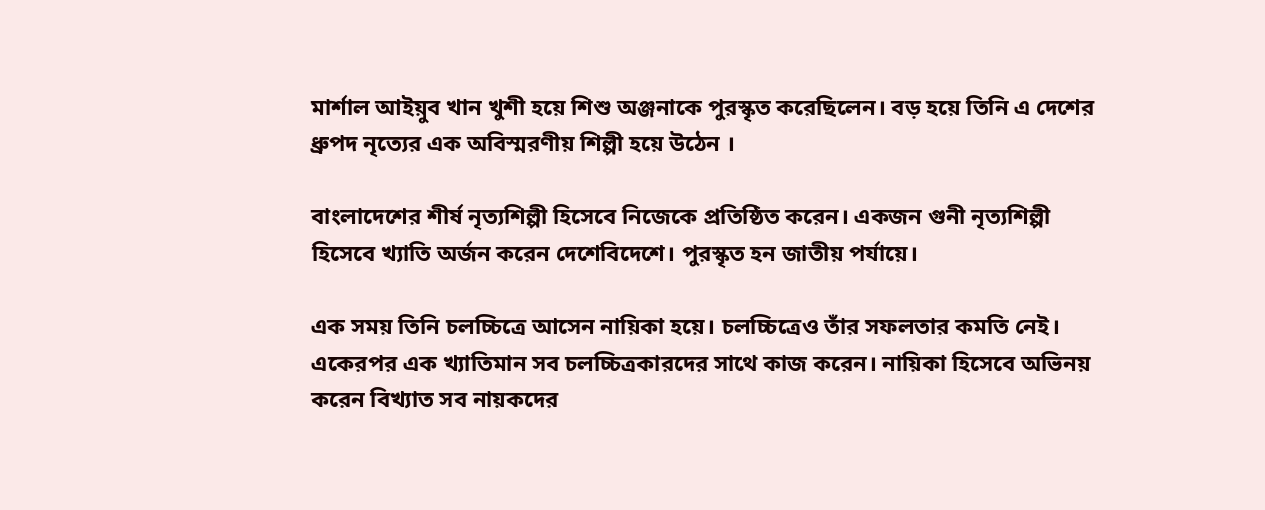মার্শাল আইয়ুব খান খুশী হয়ে শিশু অঞ্জনাকে পুরস্কৃত করেছিলেন। বড় হয়ে তিনি এ দেশের ধ্রুপদ নৃত্যের এক অবিস্মরণীয় শিল্পী হয়ে উঠেন ।

বাংলাদেশের শীর্ষ নৃত্যশিল্পী হিসেবে নিজেকে প্রতিষ্ঠিত করেন। একজন গুনী নৃত্যশিল্পী হিসেবে খ্যাতি অর্জন করেন দেশেবিদেশে। পুরস্কৃত হন জাতীয় পর্যায়ে।

এক সময় তিনি চলচ্চিত্রে আসেন নায়িকা হয়ে। চলচ্চিত্রেও তাঁর সফলতার কমতি নেই। একেরপর এক খ্যাতিমান সব চলচ্চিত্রকারদের সাথে কাজ করেন। নায়িকা হিসেবে অভিনয় করেন বিখ্যাত সব নায়কদের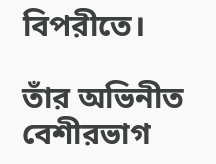বিপরীতে।

তাঁর অভিনীত বেশীরভাগ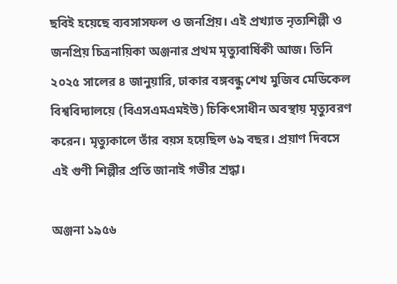ছ‌বিই হয়েছে ব্যবসাসফল ও জনপ্রিয়। এই প্রখ্যাত নৃত্যশিল্পী ও জনপ্রিয় চিত্রনায়িকা অঞ্জনার প্রথম মৃত্যুবার্ষিকী আজ। তিনি ২০২৫ সালের ৪ জানুয়ারি, ঢাকার বঙ্গবন্ধু শেখ মুজিব মেডিকেল বিশ্ববিদ্যালয়ে (বিএসএমএমইউ) চিকিৎসাধীন অবস্থায় মৃত্যুবরণ করেন। মৃত্যুকালে তাঁর বয়স হয়েছিল ৬৯ বছর। প্রয়াণ দিবসে এই গুণী শিল্পীর প্রতি জানাই গভীর শ্রদ্ধা।

অঞ্জনা ১৯৫৬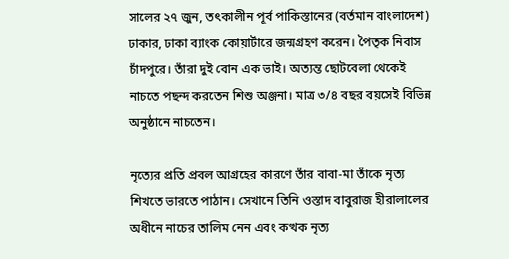সালের ২৭ জুন, তৎকালীন পূর্ব পাকিস্তানের (বর্তমান বাংলাদেশ) ঢাকার, ঢাকা ব্যাংক কোয়ার্টারে জন্মগ্রহণ করেন। পৈতৃক নিবাস চাঁদপুরে। তাঁরা দুই বোন এক ভাই। অত্যন্ত ছোটবেলা থেকেই নাচতে পছন্দ করতেন শিশু অঞ্জনা। মাত্র ৩/৪ বছর বয়সেই বিভিন্ন অনুষ্ঠানে নাচতেন।

নৃত্যের প্রতি প্রবল আগ্রহের কারণে তাঁর বাবা-মা তাঁকে নৃত্য শিখতে ভারতে পাঠান। সেখানে তিনি ওস্তাদ বাবুরাজ হীরালালের অধীনে নাচের তালিম নেন এবং কত্থক নৃত্য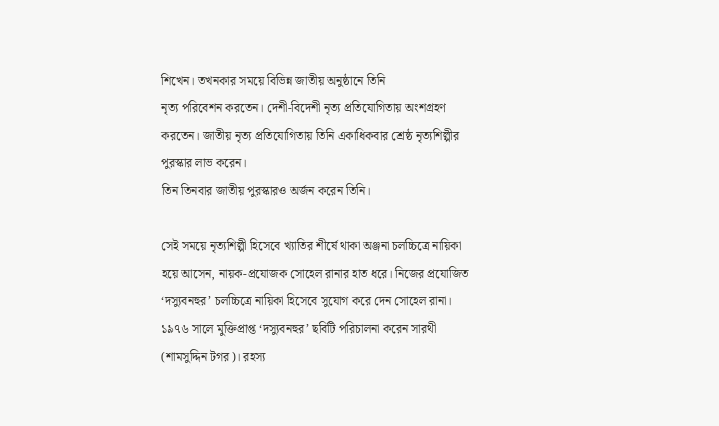শিখেন। তখনকার সময়ে বিভিন্ন জাতীয় অনুষ্ঠানে তিনি
নৃত্য পরিবেশন করতেন। দেশী-বিদেশী নৃত্য প্রতিযোগিতায় অংশগ্রহণ করতেন। জাতীয় নৃত্য প্রতিযোগিতায় তিনি একাধিকবার শ্রেষ্ঠ নৃত্যশিল্পীর পুরস্কার লাভ করেন।
তিন তিনবার জাতীয় পুরস্কারও অর্জন করেন তিনি।

সেই সময়ে নৃত্যশিল্পী হিসেবে খ্যাতির শীর্ষে থাকা অঞ্জনা চলচ্চিত্রে নায়িকা হয়ে আসেন, নায়ক-প্রযোজক সোহেল রানার হাত ধরে। নিজের প্রযোজিত ‘দস্যুবনহুর’ চলচ্চিত্রে নায়িকা হিসেবে সুযোগ করে দেন সোহেল রানা। ১৯৭৬ সালে মুক্তিপ্রাপ্ত ‘দস্যুবনহুর’ ছবিটি পরিচালনা করেন সারথী (শামসুদ্দিন টগর)। রহস্য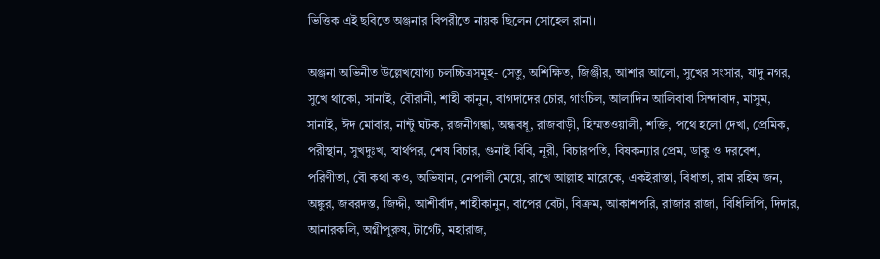ভিত্তিক এই ছবিতে অঞ্জনার বিপরীতে নায়ক ছিলেন সোহেল রানা।

অঞ্জনা অভিনীত উল্লেখযোগ্য চলচ্চিত্রসমূহ- সেতু, অশিক্ষিত, জিঞ্জীর, আশার আলো, সুখের সংসার, যাদু নগর, সুখে থাকো, সানাই, বৌরানী, শাহী কানুন, বাগদাদের চোর, গাংচিল, আলাদিন আলিবাবা সিন্দাবাদ, মাসুম, সানাই, ঈদ মোবার, নান্টু ঘটক, রজনীগন্ধা, অন্ধবধূ, রাজবাড়ী, হিম্মতওয়ালী, শক্তি, পথে হলো দেখা, প্রেমিক, পরীস্থান, সুখদুঃখ, স্বার্থপর, শেষ বিচার, গুনাই বিবি, নূরী, বিচারপতি, বিষকন্যার প্রেম, ডাকু ও দরবেশ, পরিণীতা, বৌ কথা কও, অভিযান, নেপালী মেয়ে, রাখে আল্লাহ মারেকে, একইরাস্তা, বিধাতা, রাম রহিম জন, অঙ্কুর, জবরদস্ত, জিদ্দী, আশীর্বাদ, শাহীকানুন, বাপের বেটা, বিক্রম, আকাশপরি, রাজার রাজা, বিধিলিপি, দিদার, আনারকলি, অগ্নীপুরুষ, টার্গেট, মহারাজ,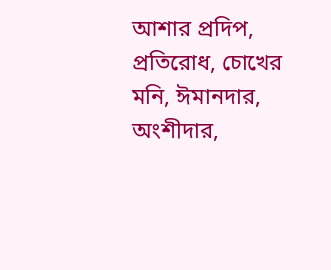আশার প্রদিপ, প্রতিরোধ, চোখের মনি, ঈমানদার, অংশীদার,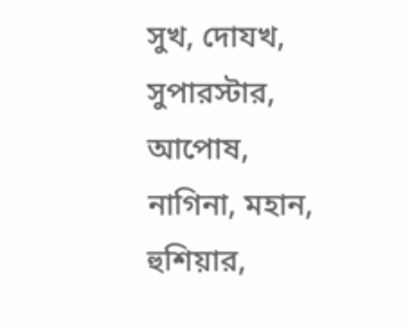সুখ, দোযখ, সুপারস্টার, আপোষ, নাগিনা, মহান, হুশিয়ার,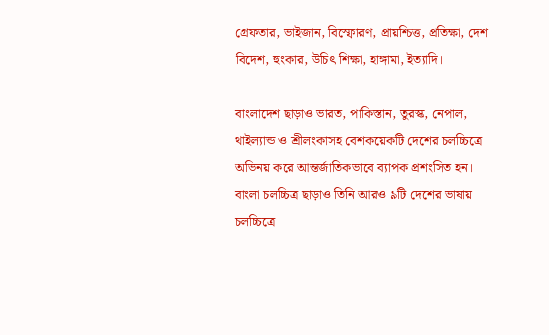গ্রেফতার, ভাইজান, বিস্ফোরণ, প্রায়শ্চিত্ত, প্রতিক্ষা, দেশ বিদেশ, হুংকার, উচিৎ শিক্ষা, হাঙ্গামা, ইত্যাদি।

বাংলাদেশ ছাড়াও ভারত, পাকিস্তান, তুরস্ক, নেপাল, থাইল্যান্ড ও শ্রীলংকাসহ বেশকয়েকটি দেশের চলচ্চিত্রে অভিনয় করে আন্তর্জাতিকভাবে ব্যাপক প্রশংসিত হন। বাংলা চলচ্চিত্র ছাড়াও তিনি আরও ৯টি দেশের ভাষায় চলচ্চিত্রে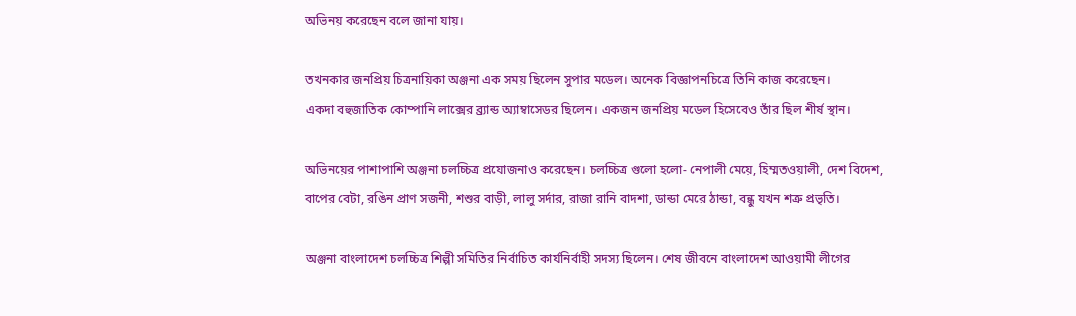অভিনয় করেছেন বলে জানা যায়।

তখনকার জনপ্রিয় চিত্রনায়িকা অঞ্জনা এক সময় ছিলেন সুপার মডেল। অনেক বিজ্ঞাপনচিত্রে তিনি কাজ করেছেন।
একদা বহুজাতিক কোম্পানি লাক্সের ব্র্যান্ড অ্যাম্বাসেডর ছিলেন। একজন জনপ্রিয় মডেল হিসেবেও তাঁর ছিল শীর্ষ স্থান।

অভিনয়ের পাশাপাশি অঞ্জনা চলচ্চিত্র প্রযোজনাও করেছেন। চলচ্চিত্র গুলো হলো- নেপালী মেয়ে, হিম্মতওয়ালী, দেশ বিদেশ, বাপের বেটা, রঙিন প্রাণ সজনী, শশুর বাড়ী, লালু সর্দার, রাজা রানি বাদশা, ডান্ডা মেরে ঠান্ডা, বন্ধু যখন শত্রু প্রভৃতি।

অঞ্জনা বাংলাদেশ চলচ্চিত্র শিল্পী সমিতির নির্বাচিত কার্যনির্বাহী সদস্য ছিলেন। শেষ জীবনে বাংলাদেশ আওয়ামী লীগের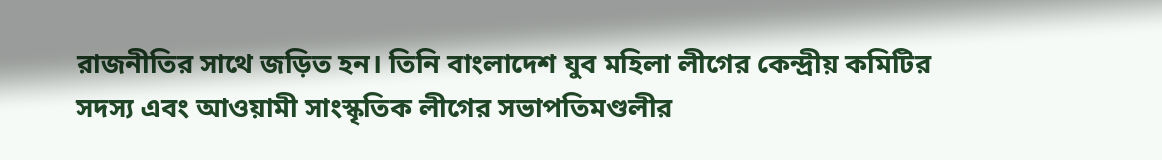রাজনীতির সাথে জড়িত হন। তিনি বাংলাদেশ যুব মহিলা লীগের কেন্দ্রীয় কমিটির সদস্য এবং আওয়ামী সাংস্কৃতিক লীগের সভাপতিমণ্ডলীর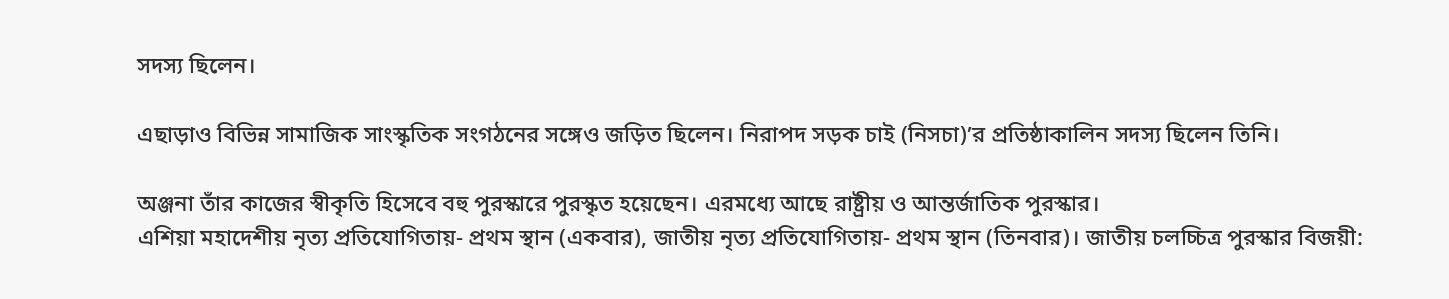সদস্য ছিলেন।

এছাড়াও বিভিন্ন সামাজিক সাংস্কৃতিক সংগঠনের সঙ্গেও জড়িত ছিলেন। নিরাপদ সড়ক চাই (নিসচা)’র প্রতিষ্ঠাকালিন সদস্য ছিলেন তিনি।

অঞ্জনা তাঁর কাজের স্বীকৃতি হিসেবে বহু পুরস্কারে পুরস্কৃত হয়েছেন। এরমধ্যে আছে রাষ্ট্রীয় ও আন্তর্জাতিক পুরস্কার।
এশিয়া মহাদেশীয় নৃত্য প্রতিযোগিতায়- প্রথম স্থান (একবার), জাতীয় নৃত্য প্রতিযোগিতায়- প্রথম স্থান (তিনবার)। জাতীয় চলচ্চিত্র পুরস্কার বিজয়ী: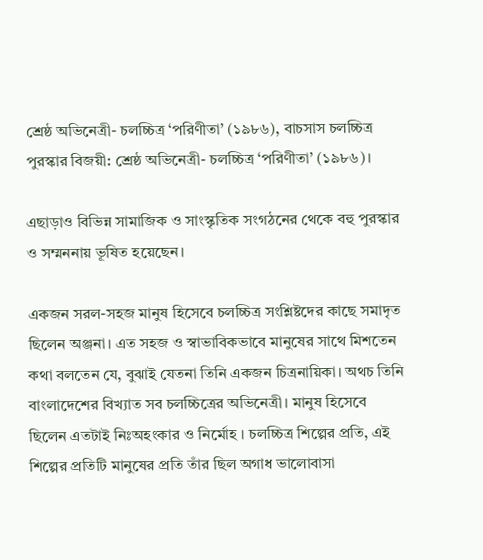শ্রেষ্ঠ অভিনেত্রী- চলচ্চিত্র ‘পরিণীতা’ (১৯৮৬), বাচসাস চলচ্চিত্র পুরস্কার বিজয়ী: শ্রেষ্ঠ অভিনেত্রী- চলচ্চিত্র ‘পরিণীতা’ (১৯৮৬)।

এছাড়াও বিভিন্ন সামাজিক ও সাংস্কৃতিক সংগঠনের থেকে বহু পুরস্কার ও সম্মননায় ভূষিত হয়েছেন।

একজন সরল-সহজ মানুষ হিসেবে চলচ্চিত্র সংশ্লিষ্টদের কাছে সমাদৃত ছিলেন অঞ্জনা। এত সহজ ও স্বাভাবিকভাবে মানুষের সাথে মিশতেন কথা বলতেন যে, বুঝাই যেতনা তিনি একজন চিত্রনায়িকা। অথ‌চ তি‌নি বাংলাদেশের বিখ্যাত সব চলচ্চিত্রের অ‌ভি‌নেত্রী। মানুষ হিসেবে ছিলেন এতটাই নিঃঅহংকার ও নির্মোহ । চলচ্চিত্র শিল্পের প্রতি, এই শিল্পের প্রতিটি মানুষের প্রতি তাঁর ছিল অগাধ ভালোবাসা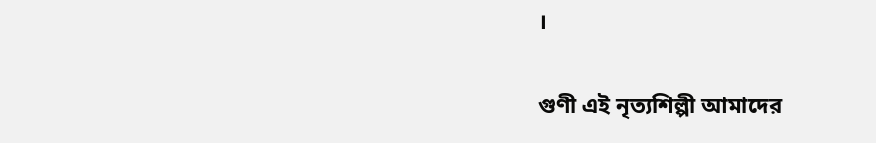।

গুণী এই নৃত্যশিল্পী আমাদের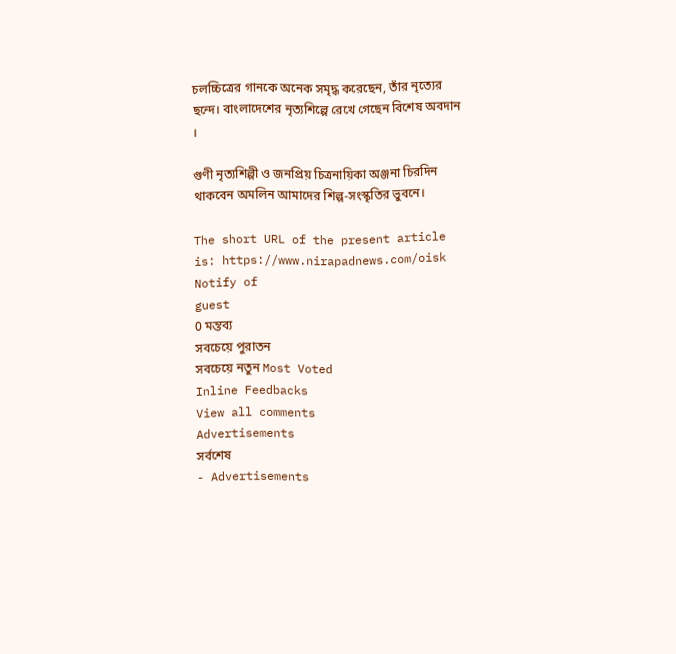চলচ্চিত্রের গানকে অনেক সমৃদ্ধ করেছেন, তাঁর নৃত্যের ছন্দে। বাংলাদেশের নৃত্যশিল্পে রেখে গেছেন বিশেষ অবদান ।

গুণী নৃত্যশিল্পী ও জনপ্রিয় চিত্রনায়িকা অঞ্জনা চিরদিন থাকবেন অমলিন আমাদের শিল্প-সংস্কৃতির ভুবনে।

The short URL of the present article is: https://www.nirapadnews.com/oisk
Notify of
guest
0 মন্তব্য
সবচেয়ে পুরাতন
সবচেয়ে নতুন Most Voted
Inline Feedbacks
View all comments
Advertisements
সর্বশেষ
- Advertisements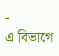-
এ বিভাগে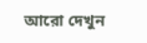আরো দেখুন